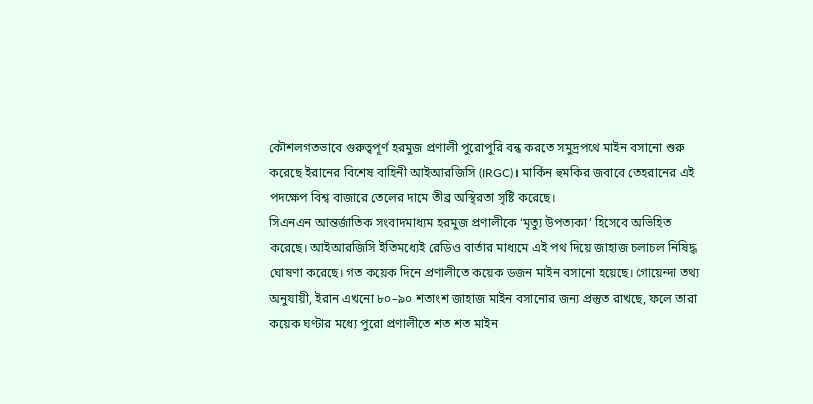কৌশলগতভাবে গুরুত্বপূর্ণ হরমুজ প্রণালী পুরোপুরি বন্ধ করতে সমুদ্রপথে মাইন বসানো শুরু করেছে ইরানের বিশেষ বাহিনী আইআরজিসি (IRGC)। মার্কিন হুমকির জবাবে তেহরানের এই পদক্ষেপ বিশ্ব বাজারে তেলের দামে তীব্র অস্থিরতা সৃষ্টি করেছে।
সিএনএন আন্তর্জাতিক সংবাদমাধ্যম হরমুজ প্রণালীকে ‘মৃত্যু উপত্যকা’ হিসেবে অভিহিত করেছে। আইআরজিসি ইতিমধ্যেই রেডিও বার্তার মাধ্যমে এই পথ দিয়ে জাহাজ চলাচল নিষিদ্ধ ঘোষণা করেছে। গত কয়েক দিনে প্রণালীতে কয়েক ডজন মাইন বসানো হয়েছে। গোয়েন্দা তথ্য অনুযায়ী, ইরান এখনো ৮০–৯০ শতাংশ জাহাজ মাইন বসানোর জন্য প্রস্তুত রাখছে, ফলে তারা কয়েক ঘণ্টার মধ্যে পুরো প্রণালীতে শত শত মাইন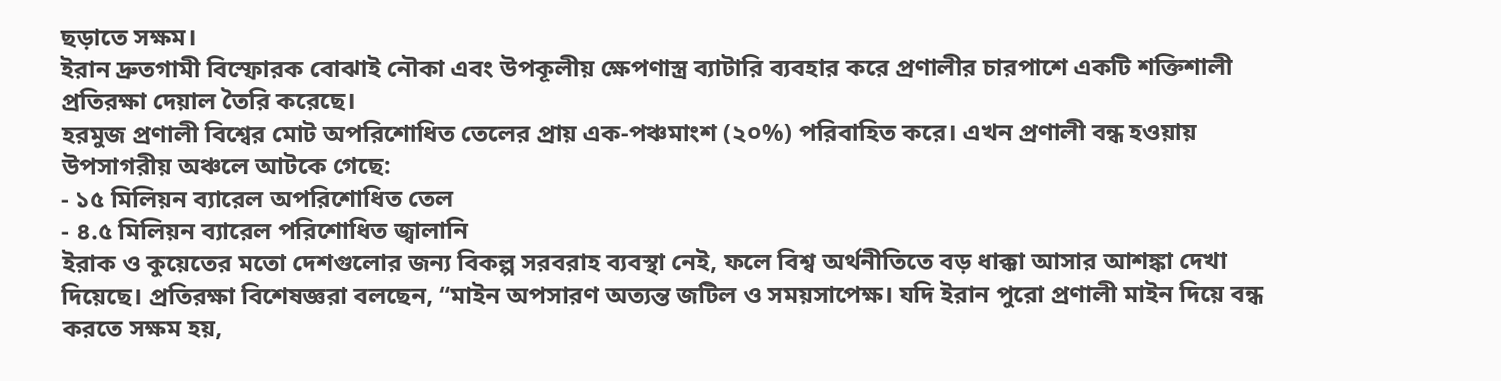ছড়াতে সক্ষম।
ইরান দ্রুতগামী বিস্ফোরক বোঝাই নৌকা এবং উপকূলীয় ক্ষেপণাস্ত্র ব্যাটারি ব্যবহার করে প্রণালীর চারপাশে একটি শক্তিশালী প্রতিরক্ষা দেয়াল তৈরি করেছে।
হরমুজ প্রণালী বিশ্বের মোট অপরিশোধিত তেলের প্রায় এক-পঞ্চমাংশ (২০%) পরিবাহিত করে। এখন প্রণালী বন্ধ হওয়ায় উপসাগরীয় অঞ্চলে আটকে গেছে:
- ১৫ মিলিয়ন ব্যারেল অপরিশোধিত তেল
- ৪.৫ মিলিয়ন ব্যারেল পরিশোধিত জ্বালানি
ইরাক ও কুয়েতের মতো দেশগুলোর জন্য বিকল্প সরবরাহ ব্যবস্থা নেই, ফলে বিশ্ব অর্থনীতিতে বড় ধাক্কা আসার আশঙ্কা দেখা দিয়েছে। প্রতিরক্ষা বিশেষজ্ঞরা বলছেন, “মাইন অপসারণ অত্যন্ত জটিল ও সময়সাপেক্ষ। যদি ইরান পুরো প্রণালী মাইন দিয়ে বন্ধ করতে সক্ষম হয়,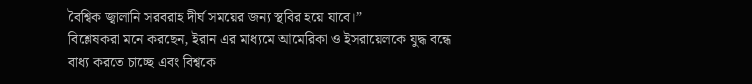বৈশ্বিক জ্বালানি সরবরাহ দীর্ঘ সময়ের জন্য স্থবির হয়ে যাবে।”
বিশ্লেষকরা মনে করছেন, ইরান এর মাধ্যমে আমেরিকা ও ইসরায়েলকে যুদ্ধ বন্ধে বাধ্য করতে চাচ্ছে এবং বিশ্বকে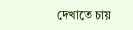দেখাতে চায়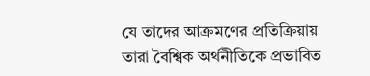যে তাদের আক্রমণের প্রতিক্রিয়ায় তারা বৈশ্বিক অর্থনীতিকে প্রভাবিত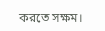করতে সক্ষম।